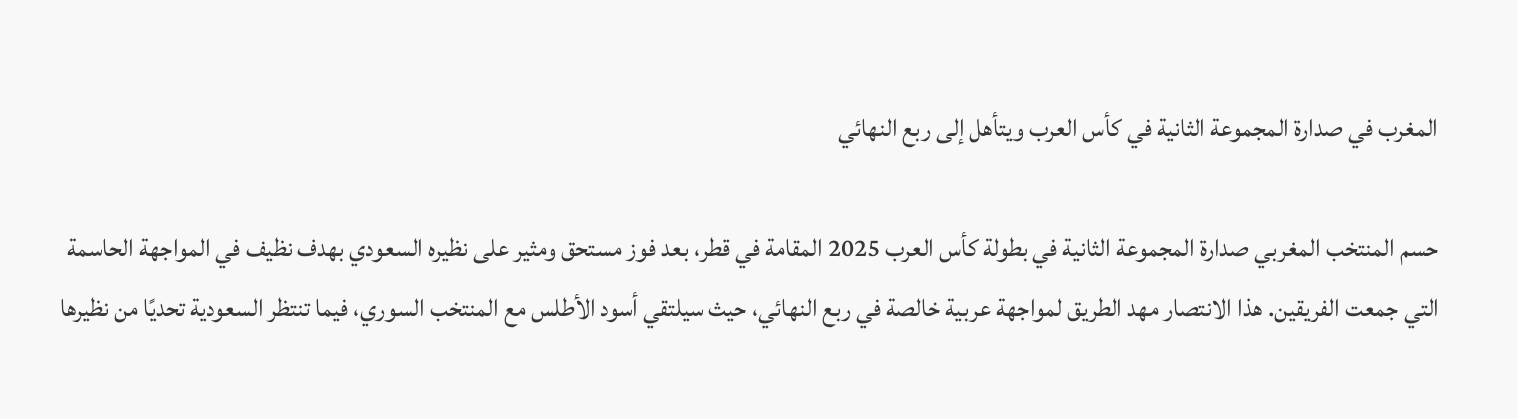المغرب في صدارة المجموعة الثانية في كأس العرب ويتأهل إلى ربع النهائي

حسم المنتخب المغربي صدارة المجموعة الثانية في بطولة كأس العرب 2025 المقامة في قطر، بعد فوز مستحق ومثير على نظيره السعودي بهدف نظيف في المواجهة الحاسمة التي جمعت الفريقين. هذا الانتصار مهد الطريق لمواجهة عربية خالصة في ربع النهائي، حيث سيلتقي أسود الأطلس مع المنتخب السوري، فيما تنتظر السعودية تحديًا من نظيرها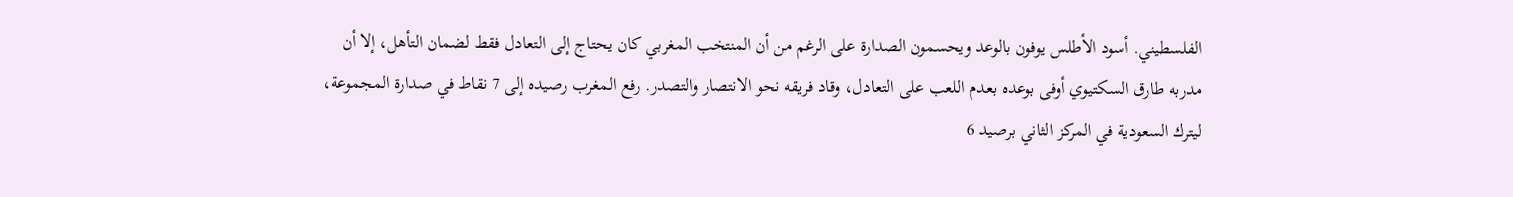الفلسطيني. أسود الأطلس يوفون بالوعد ويحسمون الصدارة على الرغم من أن المنتخب المغربي كان يحتاج إلى التعادل فقط لضمان التأهل، إلا أن مدربه طارق السكتيوي أوفى بوعده بعدم اللعب على التعادل، وقاد فريقه نحو الانتصار والتصدر. رفع المغرب رصيده إلى 7 نقاط في صدارة المجموعة، ليترك السعودية في المركز الثاني برصيد 6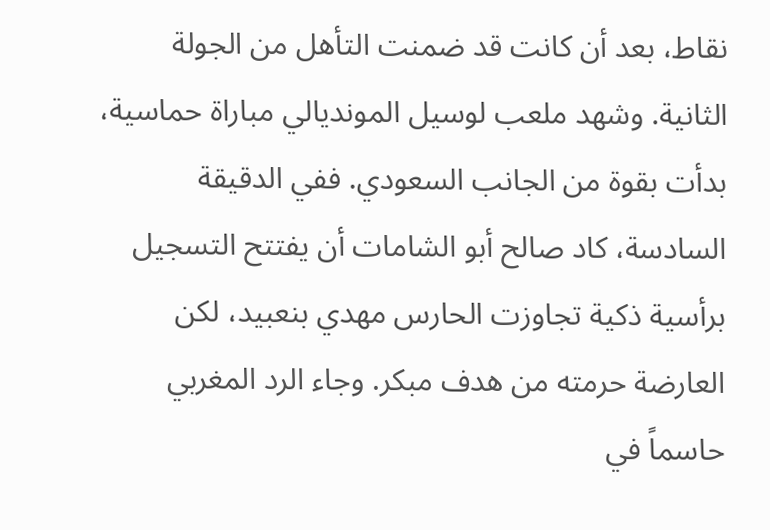نقاط، بعد أن كانت قد ضمنت التأهل من الجولة الثانية. وشهد ملعب لوسيل المونديالي مباراة حماسية، بدأت بقوة من الجانب السعودي. ففي الدقيقة السادسة، كاد صالح أبو الشامات أن يفتتح التسجيل برأسية ذكية تجاوزت الحارس مهدي بنعبيد، لكن العارضة حرمته من هدف مبكر. وجاء الرد المغربي حاسماً في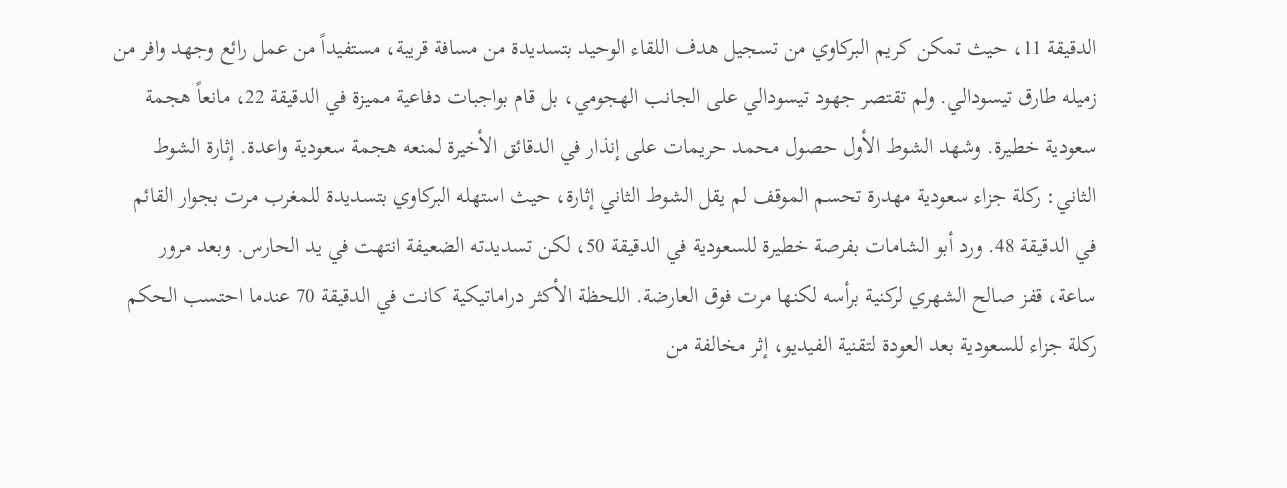الدقيقة 11، حيث تمكن كريم البركاوي من تسجيل هدف اللقاء الوحيد بتسديدة من مسافة قريبة، مستفيداً من عمل رائع وجهد وافر من زميله طارق تيسودالي. ولم تقتصر جهود تيسودالي على الجانب الهجومي، بل قام بواجبات دفاعية مميزة في الدقيقة 22، مانعاً هجمة سعودية خطيرة. وشهد الشوط الأول حصول محمد حريمات على إنذار في الدقائق الأخيرة لمنعه هجمة سعودية واعدة. إثارة الشوط الثاني: ركلة جزاء سعودية مهدرة تحسم الموقف لم يقل الشوط الثاني إثارة، حيث استهله البركاوي بتسديدة للمغرب مرت بجوار القائم في الدقيقة 48. ورد أبو الشامات بفرصة خطيرة للسعودية في الدقيقة 50، لكن تسديدته الضعيفة انتهت في يد الحارس. وبعد مرور ساعة، قفز صالح الشهري لركنية برأسه لكنها مرت فوق العارضة. اللحظة الأكثر دراماتيكية كانت في الدقيقة 70 عندما احتسب الحكم ركلة جزاء للسعودية بعد العودة لتقنية الفيديو، إثر مخالفة من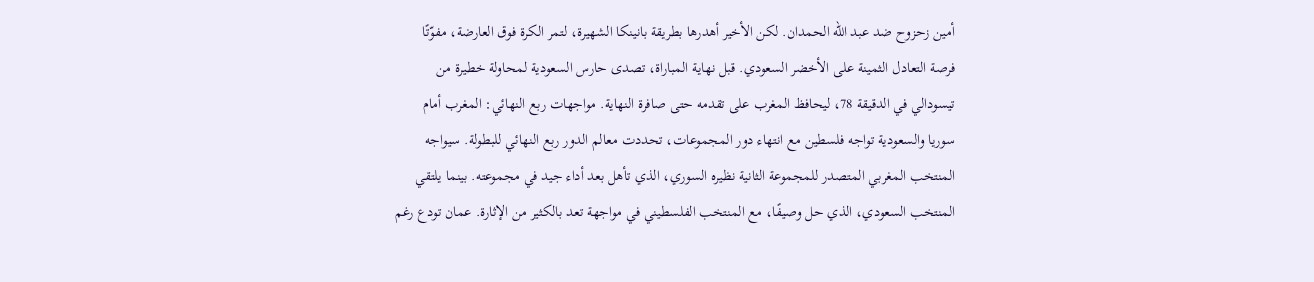أمين زحزوح ضد عبد الله الحمدان. لكن الأخير أهدرها بطريقة بانينكا الشهيرة، لتمر الكرة فوق العارضة، مفوّتًا فرصة التعادل الثمينة على الأخضر السعودي. قبل نهاية المباراة، تصدى حارس السعودية لمحاولة خطيرة من تيسودالي في الدقيقة 78، ليحافظ المغرب على تقدمه حتى صافرة النهاية. مواجهات ربع النهائي: المغرب أمام سوريا والسعودية تواجه فلسطين مع انتهاء دور المجموعات، تحددت معالم الدور ربع النهائي للبطولة. سيواجه المنتخب المغربي المتصدر للمجموعة الثانية نظيره السوري، الذي تأهل بعد أداء جيد في مجموعته. بينما يلتقي المنتخب السعودي، الذي حل وصيفًا، مع المنتخب الفلسطيني في مواجهة تعد بالكثير من الإثارة. عمان تودع رغم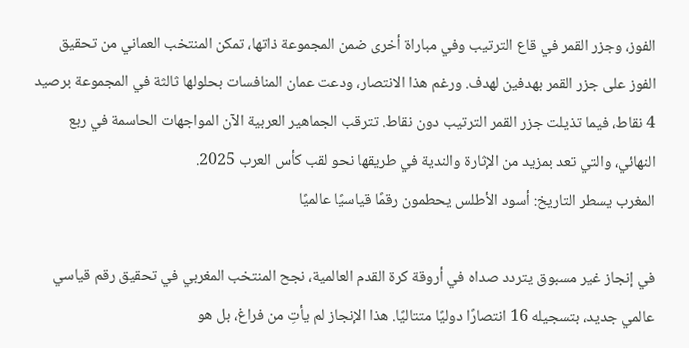الفوز، وجزر القمر في قاع الترتيب وفي مباراة أخرى ضمن المجموعة ذاتها، تمكن المنتخب العماني من تحقيق الفوز على جزر القمر بهدفين لهدف. ورغم هذا الانتصار، ودعت عمان المنافسات بحلولها ثالثة في المجموعة برصيد 4 نقاط، فيما تذيلت جزر القمر الترتيب دون نقاط. تترقب الجماهير العربية الآن المواجهات الحاسمة في ربع النهائي، والتي تعد بمزيد من الإثارة والندية في طريقها نحو لقب كأس العرب 2025.
المغرب يسطر التاريخ: أسود الأطلس يحطمون رقمًا قياسيًا عالميًا

في إنجاز غير مسبوق يتردد صداه في أروقة كرة القدم العالمية، نجح المنتخب المغربي في تحقيق رقم قياسي عالمي جديد، بتسجيله 16 انتصارًا دوليًا متتاليًا. هذا الإنجاز لم يأتِ من فراغ، بل هو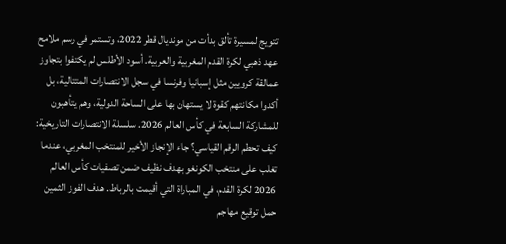تتويج لمسيرة تألق بدأت من مونديال قطر 2022، وتستمر في رسم ملامح عهد ذهبي لكرة القدم المغربية والعربية. أسود الأطلس لم يكتفوا بتجاوز عمالقة كرويين مثل إسبانيا وفرنسا في سجل الانتصارات المتتالية، بل أكدوا مكانتهم كقوة لا يستهان بها على الساحة الدولية، وهم يتأهبون للمشاركة السابعة في كأس العالم 2026. سلسلة الانتصارات التاريخية: كيف تحطم الرقم القياسي؟ جاء الإنجاز الأخير للمنتخب المغربي، عندما تغلب على منتخب الكونغو بهدف نظيف ضمن تصفيات كأس العالم 2026 لكرة القدم، في المباراة التي أقيمت بالرباط. هدف الفوز الثمين حمل توقيع مهاجم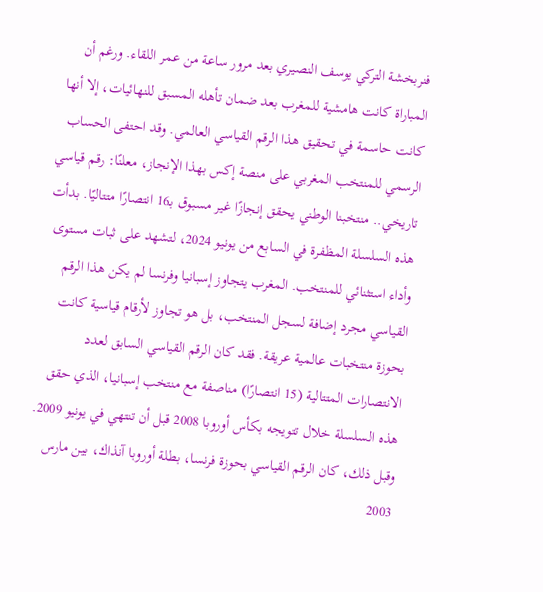فنربخشة التركي يوسف النصيري بعد مرور ساعة من عمر اللقاء. ورغم أن المباراة كانت هامشية للمغرب بعد ضمان تأهله المسبق للنهائيات، إلا أنها كانت حاسمة في تحقيق هذا الرقم القياسي العالمي. وقد احتفى الحساب الرسمي للمنتخب المغربي على منصة إكس بهذا الإنجاز، معلنًا: رقم قياسي تاريخي.. منتخبنا الوطني يحقق إنجازًا غير مسبوق بـ16 انتصارًا متتاليًا. بدأت هذه السلسلة المظفرة في السابع من يونيو 2024، لتشهد على ثبات مستوى وأداء استثنائي للمنتخب. المغرب يتجاوز إسبانيا وفرنسا لم يكن هذا الرقم القياسي مجرد إضافة لسجل المنتخب، بل هو تجاوز لأرقام قياسية كانت بحوزة منتخبات عالمية عريقة. فقد كان الرقم القياسي السابق لعدد الانتصارات المتتالية (15 انتصارًا) مناصفة مع منتخب إسبانيا، الذي حقق هذه السلسلة خلال تتويجه بكأس أوروبا 2008 قبل أن تنتهي في يونيو 2009. وقبل ذلك، كان الرقم القياسي بحوزة فرنسا، بطلة أوروبا آنذاك، بين مارس 2003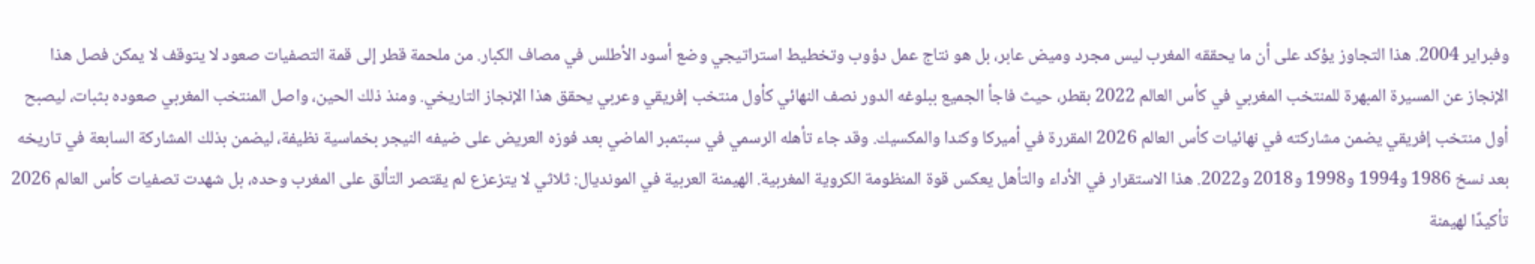وفبراير 2004. هذا التجاوز يؤكد على أن ما يحققه المغرب ليس مجرد وميض عابر، بل هو نتاج عمل دؤوب وتخطيط استراتيجي وضع أسود الأطلس في مصاف الكبار. من ملحمة قطر إلى قمة التصفيات صعود لا يتوقف لا يمكن فصل هذا الإنجاز عن المسيرة المبهرة للمنتخب المغربي في كأس العالم 2022 بقطر، حيث فاجأ الجميع ببلوغه الدور نصف النهائي كأول منتخب إفريقي وعربي يحقق هذا الإنجاز التاريخي. ومنذ ذلك الحين، واصل المنتخب المغربي صعوده بثبات، ليصبح أول منتخب إفريقي يضمن مشاركته في نهائيات كأس العالم 2026 المقررة في أميركا وكندا والمكسيك. وقد جاء تأهله الرسمي في سبتمبر الماضي بعد فوزه العريض على ضيفه النيجر بخماسية نظيفة، ليضمن بذلك المشاركة السابعة في تاريخه بعد نسخ 1986 و1994 و1998 و2018 و2022. هذا الاستقرار في الأداء والتأهل يعكس قوة المنظومة الكروية المغربية. الهيمنة العربية في المونديال: ثلاثي لا يتزعزع لم يقتصر التألق على المغرب وحده، بل شهدت تصفيات كأس العالم 2026 تأكيدًا لهيمنة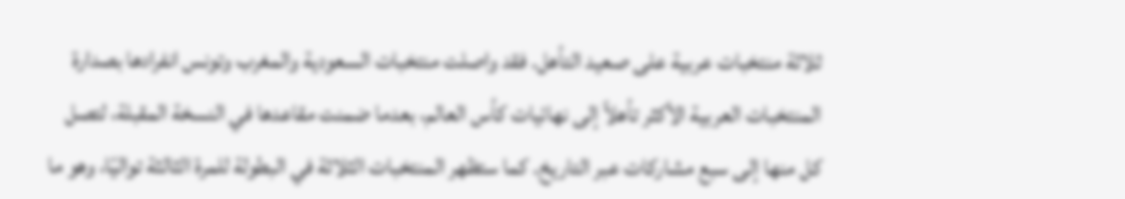ثلاثة منتخبات عربية على صعيد التأهل. فقد واصلت منتخبات السعودية والمغرب وتونس انفرادها بصدارة المنتخبات العربية الأكثر تأهلاً إلى نهائيات كأس العالم، بعدما ضمنت مقاعدها في النسخة المقبلة، لتصل كل منها إلى سبع مشاركات عبر التاريخ. كما ستظهر المنتخبات الثلاثة في البطولة للمرة الثالثة تواليًا، وهو ما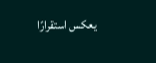يعكس استقرارًا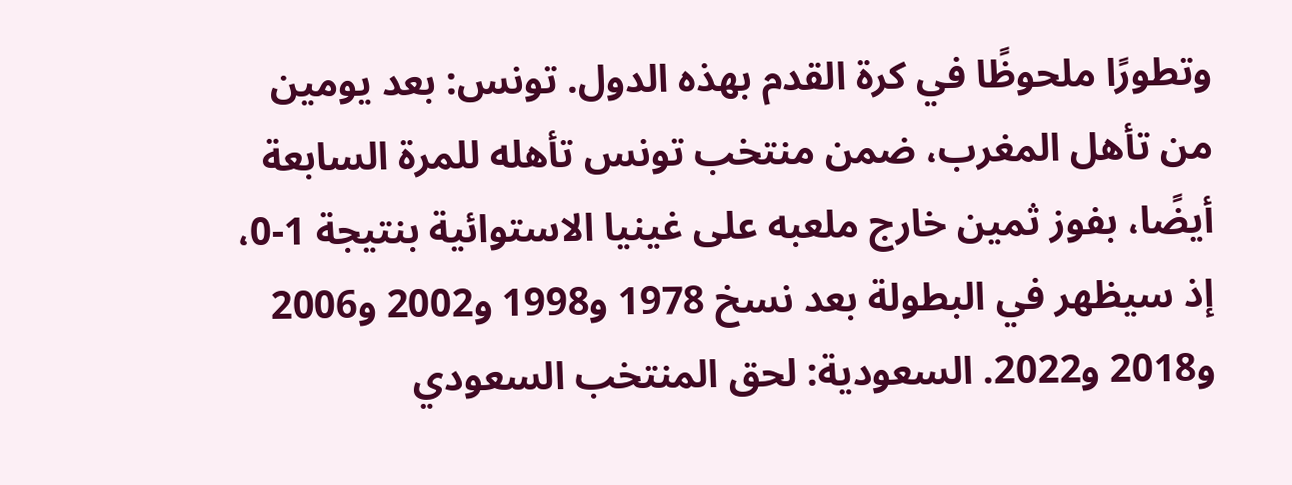وتطورًا ملحوظًا في كرة القدم بهذه الدول. تونس: بعد يومين من تأهل المغرب، ضمن منتخب تونس تأهله للمرة السابعة أيضًا، بفوز ثمين خارج ملعبه على غينيا الاستوائية بنتيجة 1-0، إذ سيظهر في البطولة بعد نسخ 1978 و1998 و2002 و2006 و2018 و2022. السعودية: لحق المنتخب السعودي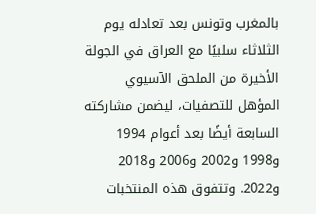بالمغرب وتونس بعد تعادله يوم الثلاثاء سلبيًا مع العراق في الجولة الأخيرة من الملحق الآسيوي المؤهل للتصفيات، ليضمن مشاركته السابعة أيضًا بعد أعوام 1994 و1998 و2002 و2006 و2018 و2022. وتتفوق هذه المنتخبات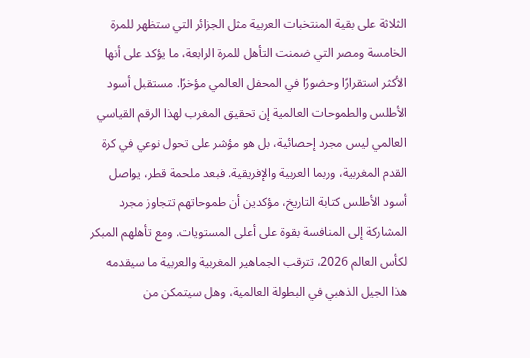الثلاثة على بقية المنتخبات العربية مثل الجزائر التي ستظهر للمرة الخامسة ومصر التي ضمنت التأهل للمرة الرابعة، ما يؤكد على أنها الأكثر استقرارًا وحضورًا في المحفل العالمي مؤخرًا. مستقبل أسود الأطلس والطموحات العالمية إن تحقيق المغرب لهذا الرقم القياسي العالمي ليس مجرد إحصائية، بل هو مؤشر على تحول نوعي في كرة القدم المغربية، وربما العربية والإفريقية. فبعد ملحمة قطر، يواصل أسود الأطلس كتابة التاريخ، مؤكدين أن طموحاتهم تتجاوز مجرد المشاركة إلى المنافسة بقوة على أعلى المستويات. ومع تأهلهم المبكر لكأس العالم 2026، تترقب الجماهير المغربية والعربية ما سيقدمه هذا الجيل الذهبي في البطولة العالمية، وهل سيتمكن من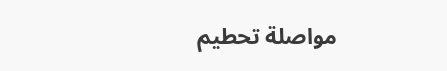مواصلة تحطيم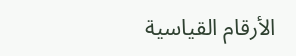الأرقام القياسية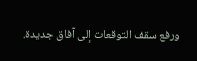ورفع سقف التوقعات إلى آفاق جديدة.